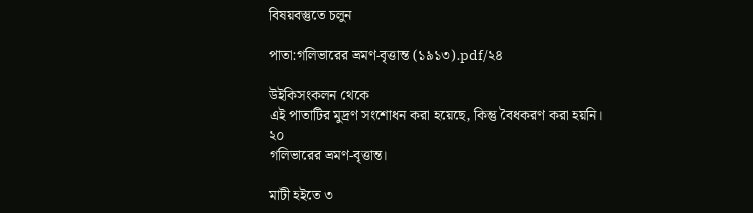বিষয়বস্তুতে চলুন

পাতা:গলিভারের ভ্রমণ-বৃত্তান্ত (১৯১৩).pdf/২৪

উইকিসংকলন থেকে
এই পাতাটির মুদ্রণ সংশোধন করা হয়েছে, কিন্তু বৈধকরণ করা হয়নি।
২০
গলিভারের ভ্রমণ-বৃত্তান্ত।

মাটী হইতে ৩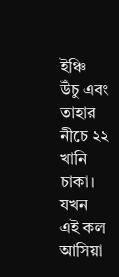ইঞ্চি উঁচু এবং তাহার নীচে ২২ খানি চাকা। যখন এই কল আসিয়া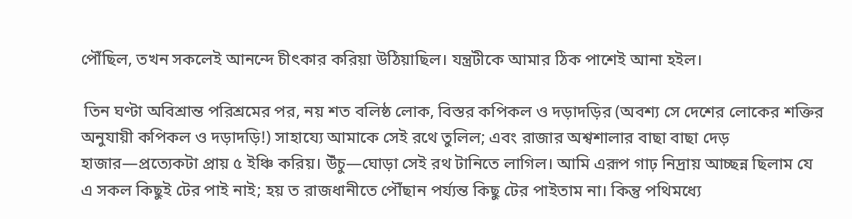পৌঁছিল, তখন সকলেই আনন্দে চীৎকার করিয়া উঠিয়াছিল। যন্ত্রটীকে আমার ঠিক পাশেই আনা হইল।

 তিন ঘণ্টা অবিশ্রান্ত পরিশ্রমের পর, নয় শত বলিষ্ঠ লোক, বিস্তর কপিকল ও দড়াদড়ির (অবশ্য সে দেশের লোকের শক্তির অনুযায়ী কপিকল ও দড়াদড়ি!) সাহায্যে আমাকে সেই রথে তুলিল; এবং রাজার অশ্বশালার বাছা বাছা দেড় হাজার—প্রত্যেকটা প্রায় ৫ ইঞ্চি করিয়। উঁচু—ঘোড়া সেই রথ টানিতে লাগিল। আমি এরূপ গাঢ় নিদ্রায় আচ্ছন্ন ছিলাম যে এ সকল কিছুই টের পাই নাই; হয় ত রাজধানীতে পৌঁছান পর্য্যন্ত কিছু টের পাইতাম না। কিন্তু পথিমধ্যে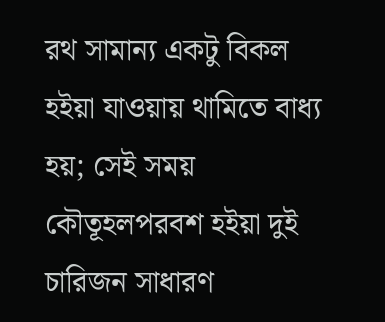রথ সামান্য একটু বিকল হইয়া যাওয়ায় থামিতে বাধ্য হয়; সেই সময় কৌতূহলপরবশ হইয়া দুই চারিজন সাধারণ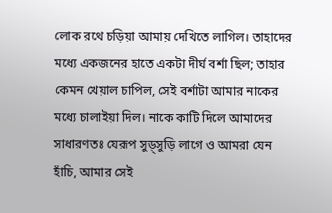লোক রথে চড়িয়া আমায় দেখিতে লাগিল। তাহাদের মধ্যে একজনের হাতে একটা দীর্ঘ বর্শা ছিল; তাহার কেমন খেয়াল চাপিল, সেই বর্শাটা আমার নাকের মধ্যে চালাইয়া দিল। নাকে কাটি দিলে আমাদের সাধারণতঃ যেরূপ সুড়্‌সুড়ি লাগে ও আমরা যেন হাঁচি, আমার সেই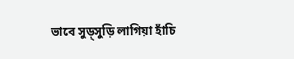ভাবে সুড়্‌সুড়ি লাগিয়া হাঁচি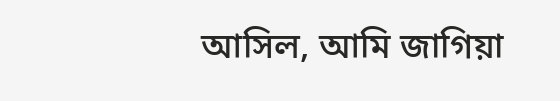আসিল, আমি জাগিয়া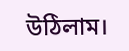উঠিলাম।